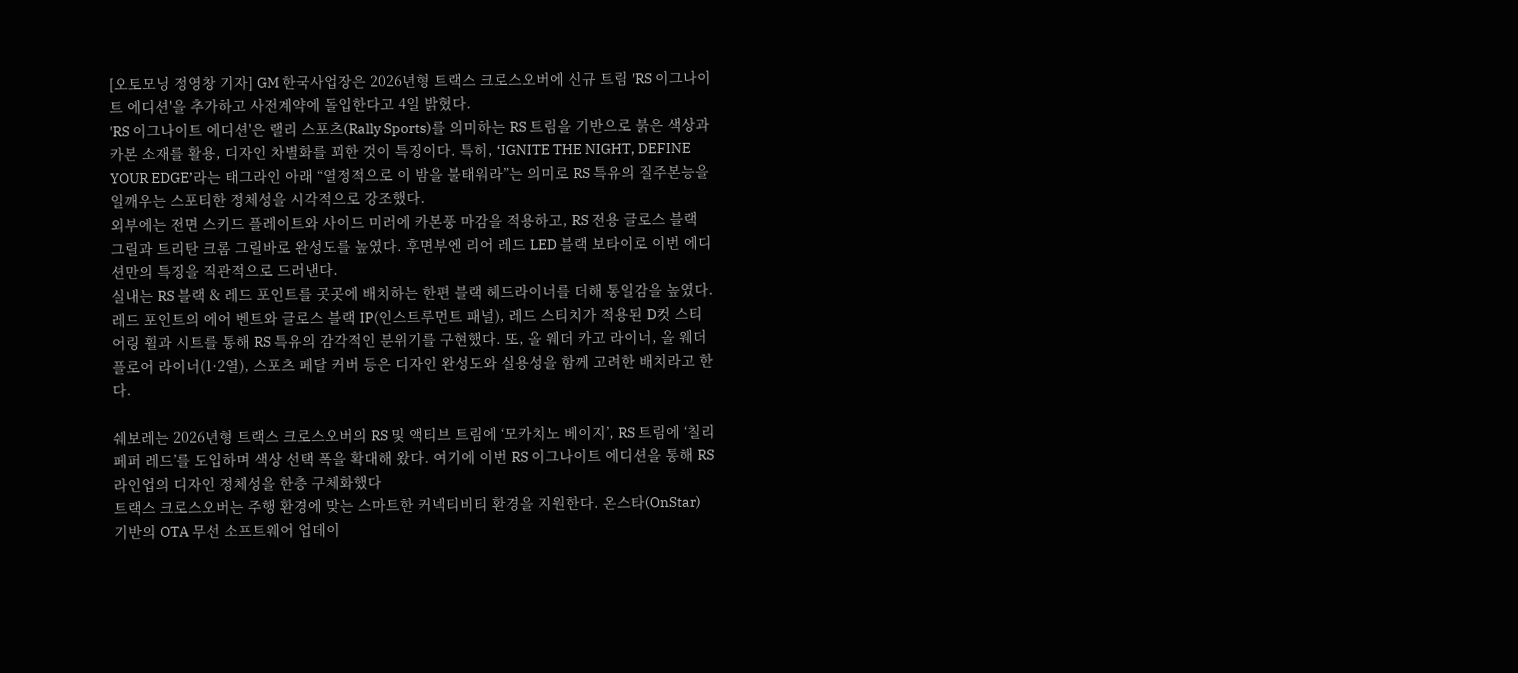[오토모닝 정영창 기자] GM 한국사업장은 2026년형 트랙스 크로스오버에 신규 트림 'RS 이그나이트 에디션'을 추가하고 사전계약에 돌입한다고 4일 밝혔다.
'RS 이그나이트 에디션'은 랠리 스포츠(Rally Sports)를 의미하는 RS 트림을 기반으로 붉은 색상과 카본 소재를 활용, 디자인 차별화를 꾀한 것이 특징이다. 특히, ‘IGNITE THE NIGHT, DEFINE YOUR EDGE’라는 태그라인 아래 “열정적으로 이 밤을 불태워라”는 의미로 RS 특유의 질주본능을 일깨우는 스포티한 정체성을 시각적으로 강조했다.
외부에는 전면 스키드 플레이트와 사이드 미러에 카본풍 마감을 적용하고, RS 전용 글로스 블랙 그릴과 트리탄 크롬 그릴바로 완성도를 높였다. 후면부엔 리어 레드 LED 블랙 보타이로 이번 에디션만의 특징을 직관적으로 드러낸다.
실내는 RS 블랙 & 레드 포인트를 곳곳에 배치하는 한편 블랙 헤드라이너를 더해 통일감을 높였다. 레드 포인트의 에어 벤트와 글로스 블랙 IP(인스트루먼트 패널), 레드 스티치가 적용된 D컷 스티어링 휠과 시트를 통해 RS 특유의 감각적인 분위기를 구현했다. 또, 올 웨더 카고 라이너, 올 웨더 플로어 라이너(1·2열), 스포츠 페달 커버 등은 디자인 완성도와 실용성을 함께 고려한 배치라고 한다.

쉐보레는 2026년형 트랙스 크로스오버의 RS 및 액티브 트림에 ‘모카치노 베이지’, RS 트림에 ‘칠리페퍼 레드’를 도입하며 색상 선택 폭을 확대해 왔다. 여기에 이번 RS 이그나이트 에디션을 통해 RS 라인업의 디자인 정체성을 한층 구체화했다
트랙스 크로스오버는 주행 환경에 맞는 스마트한 커넥티비티 환경을 지원한다. 온스타(OnStar) 기반의 OTA 무선 소프트웨어 업데이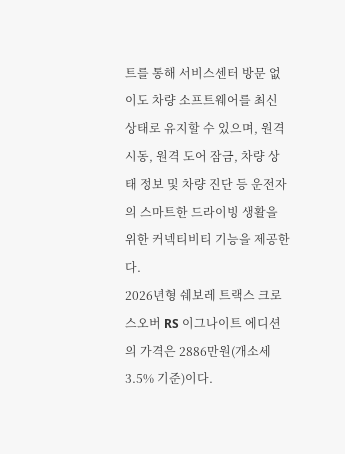트를 통해 서비스센터 방문 없이도 차량 소프트웨어를 최신 상태로 유지할 수 있으며, 원격 시동, 원격 도어 잠금, 차량 상태 정보 및 차량 진단 등 운전자의 스마트한 드라이빙 생활을 위한 커넥티비티 기능을 제공한다.
2026년형 쉐보레 트랙스 크로스오버 RS 이그나이트 에디션의 가격은 2886만원(개소세 3.5% 기준)이다.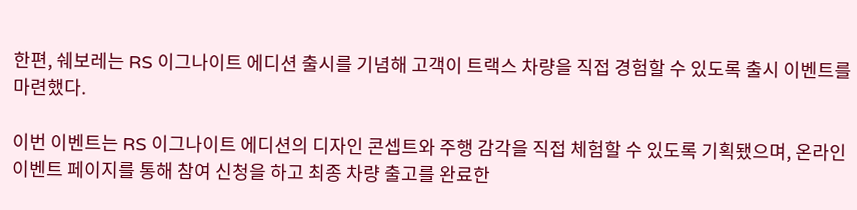한편, 쉐보레는 RS 이그나이트 에디션 출시를 기념해 고객이 트랙스 차량을 직접 경험할 수 있도록 출시 이벤트를 마련했다.

이번 이벤트는 RS 이그나이트 에디션의 디자인 콘셉트와 주행 감각을 직접 체험할 수 있도록 기획됐으며, 온라인 이벤트 페이지를 통해 참여 신청을 하고 최종 차량 출고를 완료한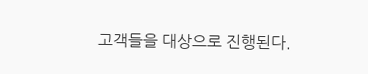고객들을 대상으로 진행된다.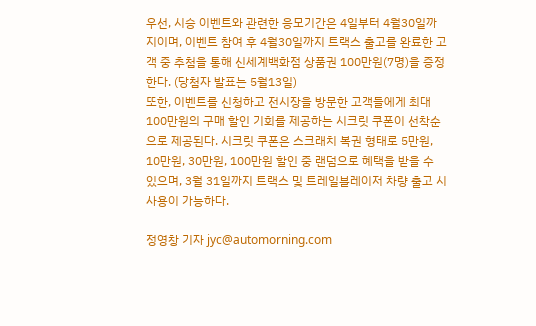우선, 시승 이벤트와 관련한 응모기간은 4일부터 4월30일까지이며, 이벤트 참여 후 4월30일까지 트랙스 출고를 완료한 고객 중 추첨을 통해 신세계백화점 상품권 100만원(7명)을 증정한다. (당첨자 발표는 5월13일)
또한, 이벤트를 신청하고 전시장을 방문한 고객들에게 최대 100만원의 구매 할인 기회를 제공하는 시크릿 쿠폰이 선착순으로 제공된다. 시크릿 쿠폰은 스크래치 복권 형태로 5만원, 10만원, 30만원, 100만원 할인 중 랜덤으로 혜택을 받을 수 있으며, 3월 31일까지 트랙스 및 트레일블레이저 차량 출고 시 사용이 가능하다.

정영창 기자 jyc@automorning.com